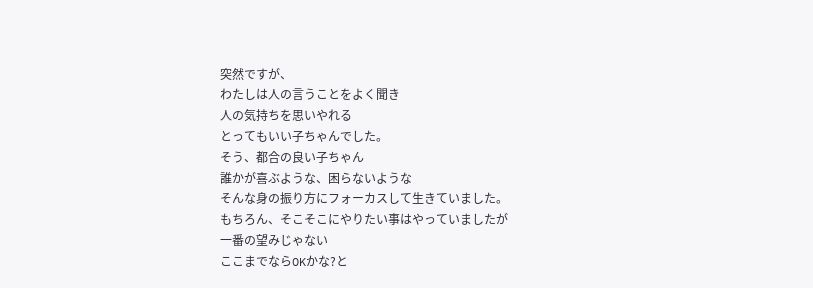突然ですが、
わたしは人の言うことをよく聞き
人の気持ちを思いやれる
とってもいい子ちゃんでした。
そう、都合の良い子ちゃん
誰かが喜ぶような、困らないような
そんな身の振り方にフォーカスして生きていました。
もちろん、そこそこにやりたい事はやっていましたが
一番の望みじゃない
ここまでならOKかな?と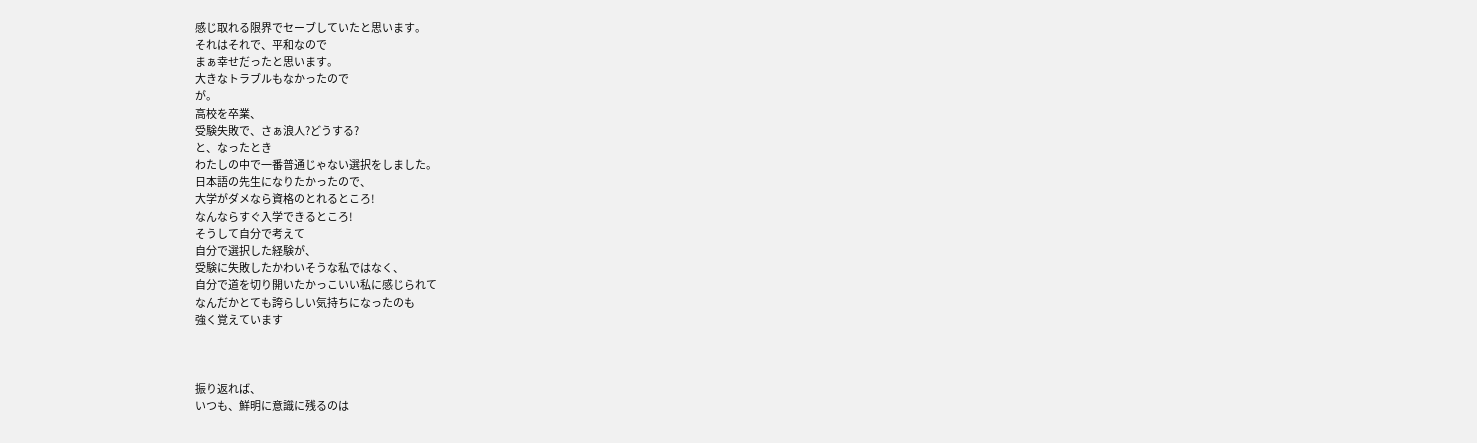感じ取れる限界でセーブしていたと思います。
それはそれで、平和なので
まぁ幸せだったと思います。
大きなトラブルもなかったので
が。
高校を卒業、
受験失敗で、さぁ浪人?どうする?
と、なったとき
わたしの中で一番普通じゃない選択をしました。
日本語の先生になりたかったので、
大学がダメなら資格のとれるところ!
なんならすぐ入学できるところ!
そうして自分で考えて
自分で選択した経験が、
受験に失敗したかわいそうな私ではなく、
自分で道を切り開いたかっこいい私に感じられて
なんだかとても誇らしい気持ちになったのも
強く覚えています



振り返れば、
いつも、鮮明に意識に残るのは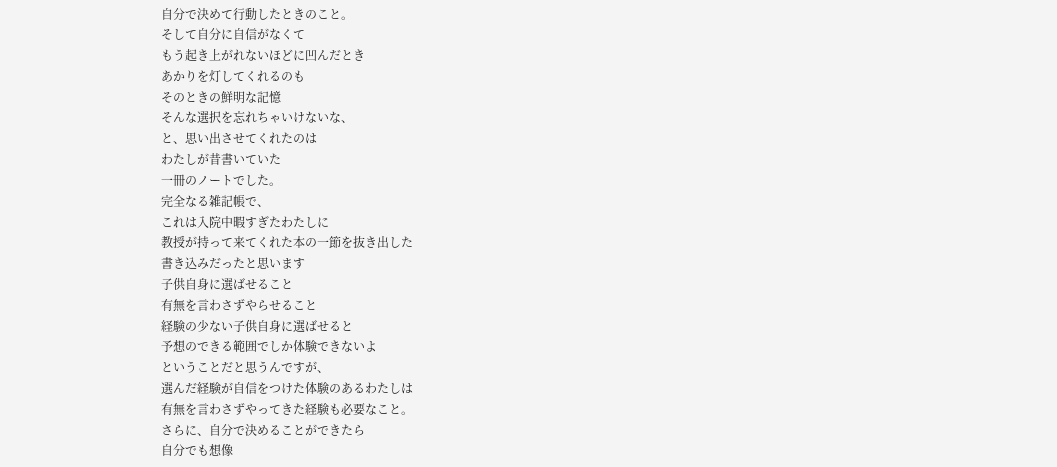自分で決めて行動したときのこと。
そして自分に自信がなくて
もう起き上がれないほどに凹んだとき
あかりを灯してくれるのも
そのときの鮮明な記憶
そんな選択を忘れちゃいけないな、
と、思い出させてくれたのは
わたしが昔書いていた
一冊のノートでした。
完全なる雑記帳で、
これは入院中暇すぎたわたしに
教授が持って来てくれた本の一節を抜き出した
書き込みだったと思います
子供自身に選ばせること
有無を言わさずやらせること
経験の少ない子供自身に選ばせると
予想のできる範囲でしか体験できないよ
ということだと思うんですが、
選んだ経験が自信をつけた体験のあるわたしは
有無を言わさずやってきた経験も必要なこと。
さらに、自分で決めることができたら
自分でも想像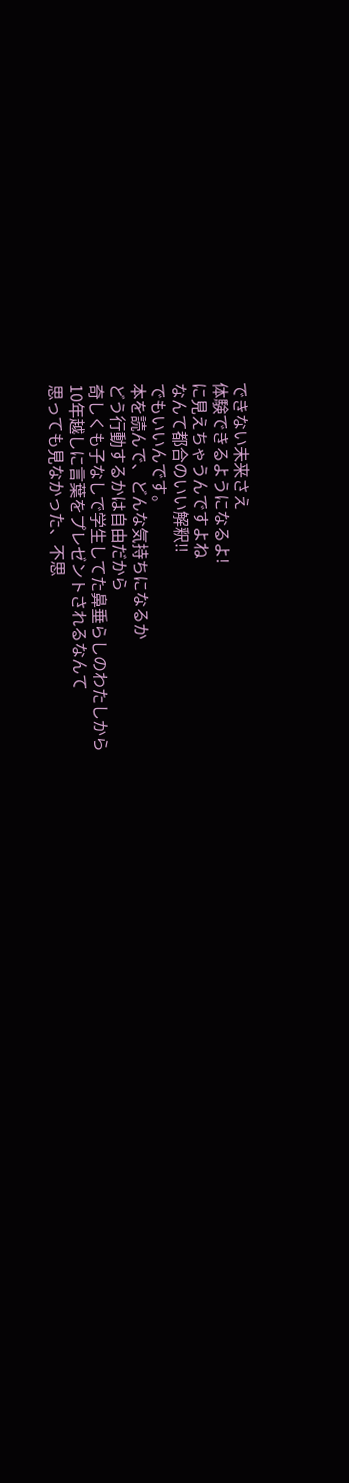できない未来さえ
体験できるようになるよ!
に見えちゃうんですよね
なんて都合のいい解釈‼
でもいいんです。
本を読んで、どんな気持ちになるか
どう行動するかは自由だから
奇しくも子なしで学生してた鼻垂らしのわたしから
10年越しに言葉をプレゼントされるなんて
思っても見なかった、不思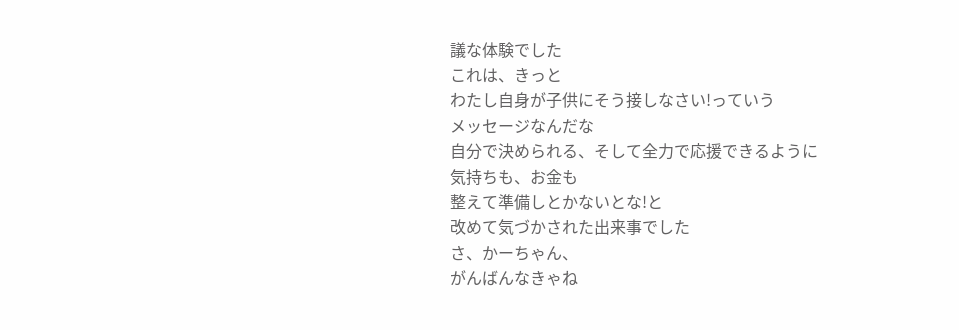議な体験でした
これは、きっと
わたし自身が子供にそう接しなさい!っていう
メッセージなんだな
自分で決められる、そして全力で応援できるように
気持ちも、お金も
整えて準備しとかないとな!と
改めて気づかされた出来事でした
さ、かーちゃん、
がんばんなきゃね